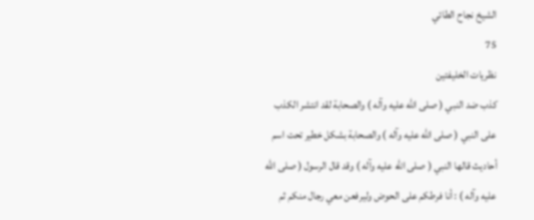الشيخ نجاح الطائي
75
نظريات الخليفتين
كذب ضد النبي ( صلى الله عليه وآله ) والصحابة لقد انتشر الكذب على النبي ( صلى الله عليه وآله ) والصحابة بشكل خطير تحت اسم أحاديث قالها النبي ( صلى الله عليه وآله ) وقد قال الرسول ( صلى الله عليه وآله ) : أنا فرطكم على الحوض وليرفعن معي رجال منكم ثم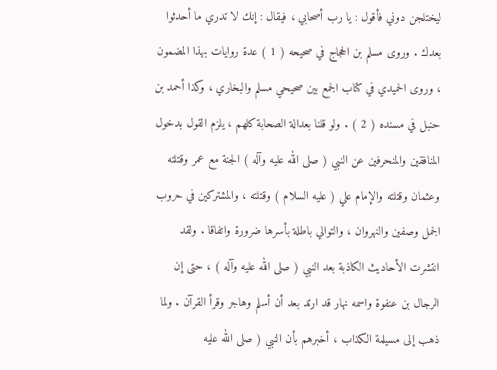ليختلجن دوني فأقول : يا رب أصحابي ، فيقال : إنك لا تدري ما أحدثوا بعدك . وروى مسلم بن الحجاج في صحيحه ( 1 ) عدة روايات بهذا المضمون ، وروى الحميدي في كتاب الجمع بين صحيحي مسلم والبخاري ، وكذا أحمد بن حنبل في مسنده ( 2 ) . ولو قلنا بعدالة الصحابة كلهم ، يلزم القول بدخول المنافقين والمنحرفين عن النبي ( صلى الله عليه وآله ) الجنة مع عمر وقتلته وعثمان وقتلته والإمام علي ( عليه السلام ) وقتلته ، والمشتركين في حروب الجمل وصفين والنهروان ، والتوالي باطلة بأسرها ضرورة واتفاقا . ولقد انتشرت الأحاديث الكاذبة بعد النبي ( صلى الله عليه وآله ) ، حتى إن الرجال بن عنفوة واسمه نهار قد ارتد بعد أن أسلم وهاجر وقرأ القرآن . ولما ذهب إلى مسيلمة الكذاب ، أخبرهم بأن النبي ( صلى الله عليه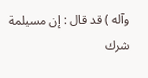وآله ) قد قال : إن مسيلمة شرك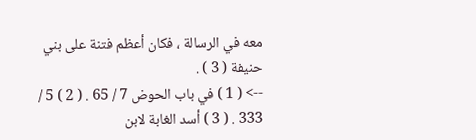معه في الرسالة ، فكان أعظم فتنة على بني حنيفة ( 3 ) .
--> ( 1 ) في باب الحوض 7 / 65 . ( 2 ) 5 / 333 . ( 3 ) أسد الغابة لابن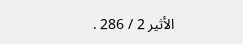الأثير 2 / 286 .